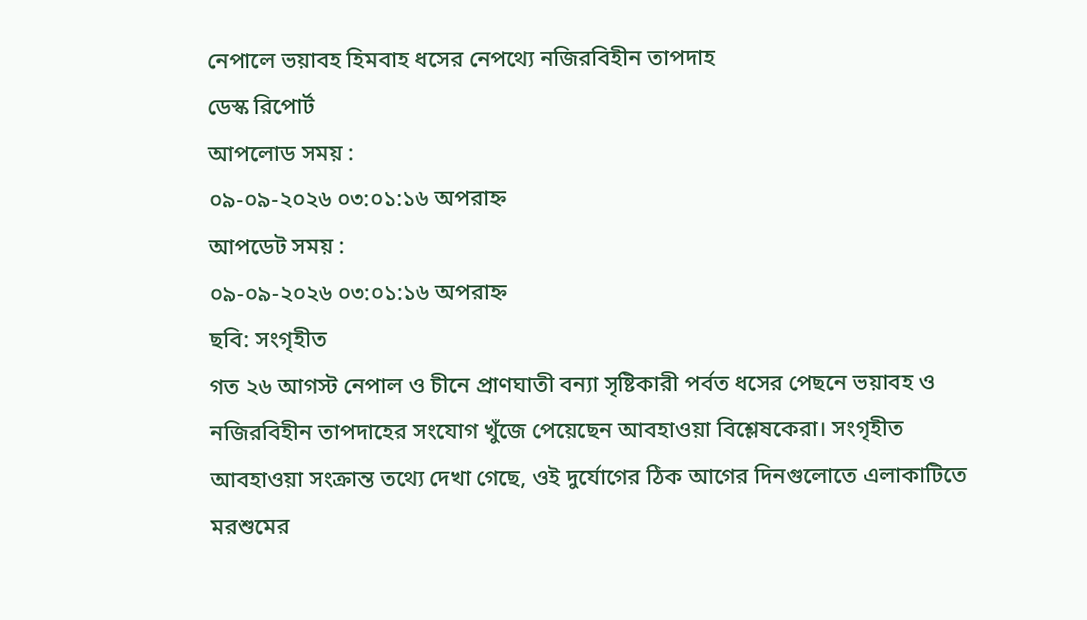নেপালে ভয়াবহ হিমবাহ ধসের নেপথ্যে নজিরবিহীন তাপদাহ
ডেস্ক রিপোর্ট
আপলোড সময় :
০৯-০৯-২০২৬ ০৩:০১:১৬ অপরাহ্ন
আপডেট সময় :
০৯-০৯-২০২৬ ০৩:০১:১৬ অপরাহ্ন
ছবি: সংগৃহীত
গত ২৬ আগস্ট নেপাল ও চীনে প্রাণঘাতী বন্যা সৃষ্টিকারী পর্বত ধসের পেছনে ভয়াবহ ও নজিরবিহীন তাপদাহের সংযোগ খুঁজে পেয়েছেন আবহাওয়া বিশ্লেষকেরা। সংগৃহীত আবহাওয়া সংক্রান্ত তথ্যে দেখা গেছে, ওই দুর্যোগের ঠিক আগের দিনগুলোতে এলাকাটিতে মরশুমের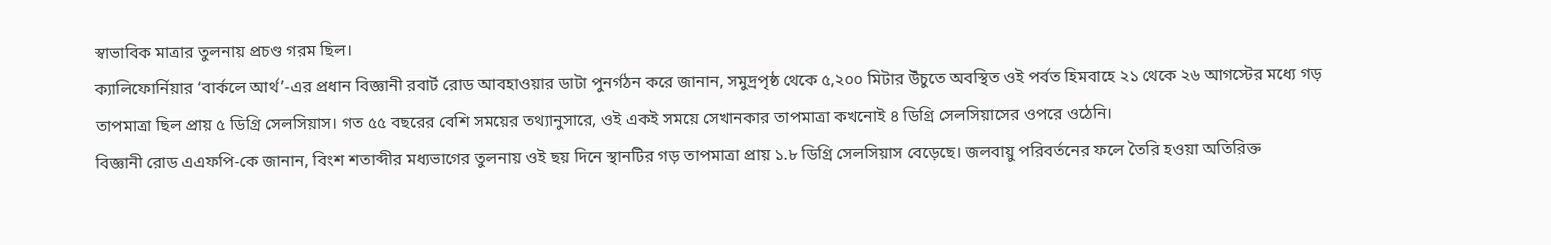স্বাভাবিক মাত্রার তুলনায় প্রচণ্ড গরম ছিল।
ক্যালিফোর্নিয়ার ‘বার্কলে আর্থ’-এর প্রধান বিজ্ঞানী রবার্ট রোড আবহাওয়ার ডাটা পুনর্গঠন করে জানান, সমুদ্রপৃষ্ঠ থেকে ৫,২০০ মিটার উঁচুতে অবস্থিত ওই পর্বত হিমবাহে ২১ থেকে ২৬ আগস্টের মধ্যে গড় তাপমাত্রা ছিল প্রায় ৫ ডিগ্রি সেলসিয়াস। গত ৫৫ বছরের বেশি সময়ের তথ্যানুসারে, ওই একই সময়ে সেখানকার তাপমাত্রা কখনোই ৪ ডিগ্রি সেলসিয়াসের ওপরে ওঠেনি।
বিজ্ঞানী রোড এএফপি-কে জানান, বিংশ শতাব্দীর মধ্যভাগের তুলনায় ওই ছয় দিনে স্থানটির গড় তাপমাত্রা প্রায় ১.৮ ডিগ্রি সেলসিয়াস বেড়েছে। জলবায়ু পরিবর্তনের ফলে তৈরি হওয়া অতিরিক্ত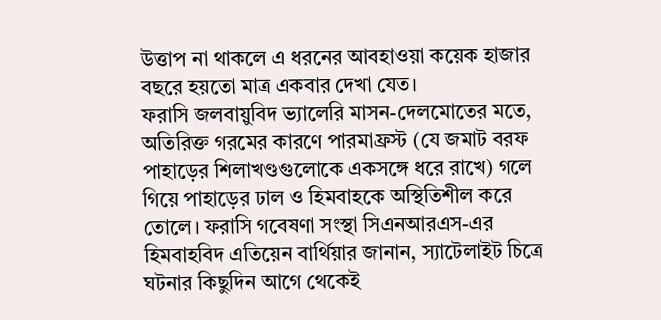উত্তাপ না থাকলে এ ধরনের আবহাওয়া কয়েক হাজার বছরে হয়তো মাত্র একবার দেখা যেত।
ফরাসি জলবায়ুবিদ ভ্যালেরি মাসন-দেলমোতের মতে, অতিরিক্ত গরমের কারণে পারমাফ্রস্ট (যে জমাট বরফ পাহাড়ের শিলাখণ্ডগুলোকে একসঙ্গে ধরে রাখে) গলে গিয়ে পাহাড়ের ঢাল ও হিমবাহকে অস্থিতিশীল করে তোলে। ফরাসি গবেষণা সংস্থা সিএনআরএস-এর হিমবাহবিদ এতিয়েন বার্থিয়ার জানান, স্যাটেলাইট চিত্রে ঘটনার কিছুদিন আগে থেকেই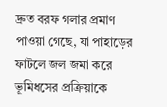দ্রুত বরফ গলার প্রমাণ পাওয়া গেছে, যা পাহাড়ের ফাটলে জল জমা করে ভূমিধসের প্রক্রিয়াকে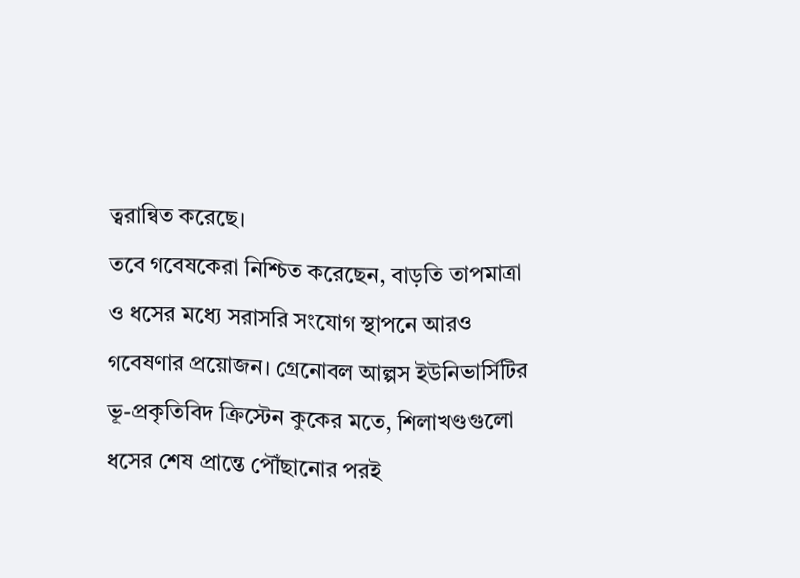ত্বরান্বিত করেছে।
তবে গবেষকেরা নিশ্চিত করেছেন, বাড়তি তাপমাত্রা ও ধসের মধ্যে সরাসরি সংযোগ স্থাপনে আরও গবেষণার প্রয়োজন। গ্রেনোবল আল্পস ইউনিভার্সিটির ভূ-প্রকৃতিবিদ ক্রিস্টেন কুকের মতে, শিলাখণ্ডগুলো ধসের শেষ প্রান্তে পৌঁছানোর পরই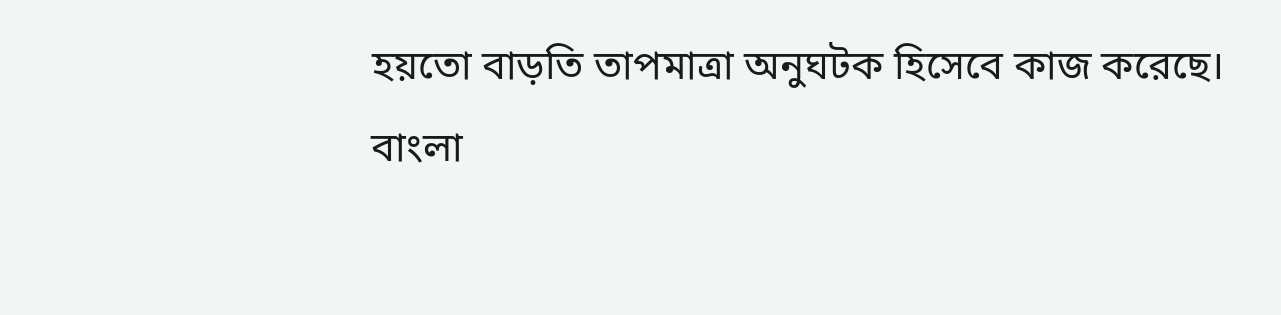হয়তো বাড়তি তাপমাত্রা অনুঘটক হিসেবে কাজ করেছে।
বাংলা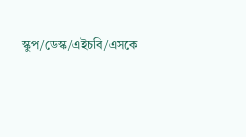স্কুপ/ডেস্ক/এইচবি/এসকে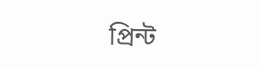প্রিন্ট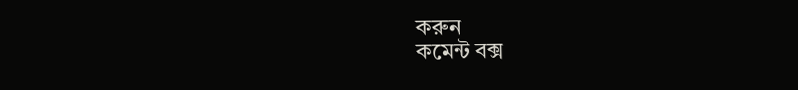করুন
কমেন্ট বক্স